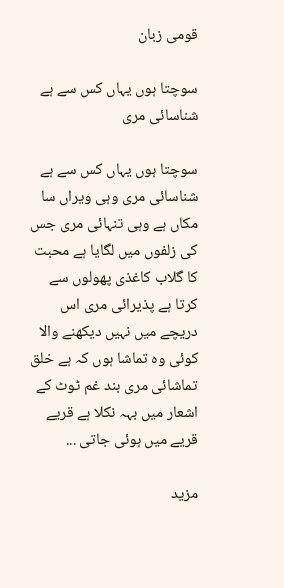قومی زبان

سوچتا ہوں یہاں کس سے ہے شناسائی مری

سوچتا ہوں یہاں کس سے ہے شناسائی مری وہی ویراں سا مکاں ہے وہی تنہائی مری جس کی زلفوں میں لگایا ہے محبت کا گلاب کاغذی پھولوں سے کرتا ہے پذیرائی مری اس دریچے میں نہیں دیکھنے والا کوئی وہ تماشا ہوں کہ ہے خلق تماشائی مری بند غم ٹوٹ کے اشعار میں بہہ نکلا ہے قریے قریے میں ہوئی جاتی ...

مزید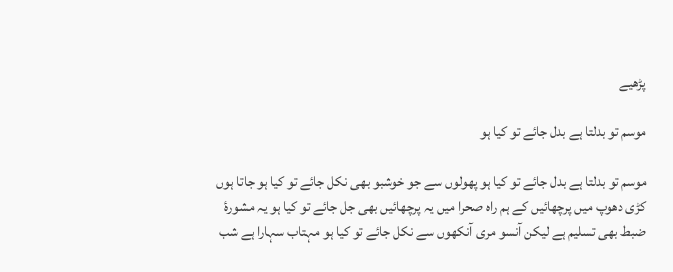پڑھیے

موسم تو بدلتا ہے بدل جائے تو کیا ہو

موسم تو بدلتا ہے بدل جائے تو کیا ہو پھولوں سے جو خوشبو بھی نکل جائے تو کیا ہو جاتا ہوں کڑی دھوپ میں پرچھائیں کے ہم راہ صحرا میں یہ پرچھائیں بھی جل جائے تو کیا ہو یہ مشورۂ ضبط بھی تسلیم ہے لیکن آنسو مری آنکھوں سے نکل جائے تو کیا ہو مہتاب سہارا ہے شب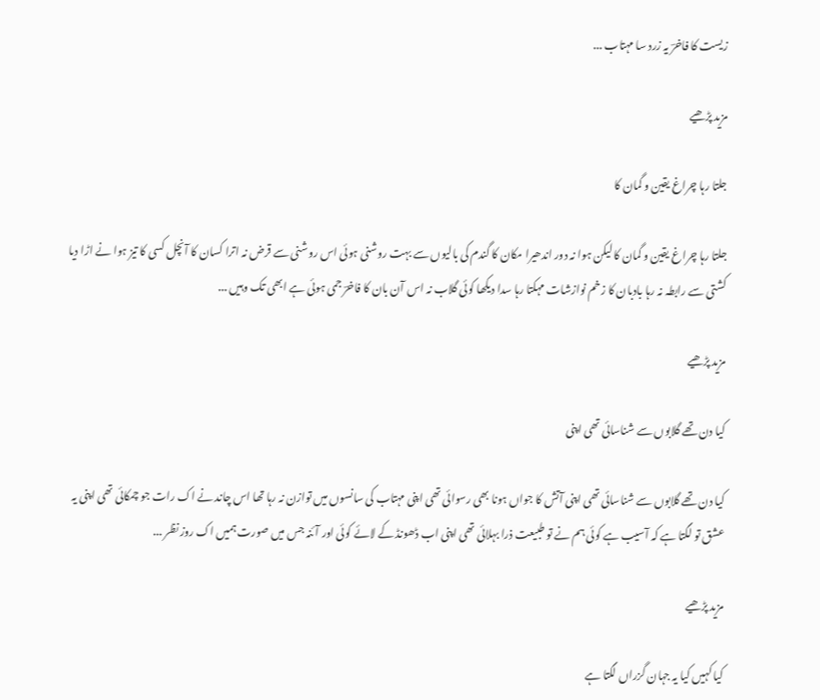زیست کا فاخرؔ یہ زرد سا مہتاب ...

مزید پڑھیے

جلتا رہا چراغ یقین و گمان کا

جلتا رہا چراغ یقین و گمان کا لیکن ہوا نہ دور اندھیرا مکان کا گندم کی بالیوں سے بہت روشنی ہوئی اس روشنی سے قرض نہ اترا کسان کا آنچل کسی کا تیز ہوا نے اڑا دیا کشتی سے رابطہ نہ رہا بادبان کا زخم نوازشات مہکتا رہا سدا دیکھا کوئی گلاب نہ اس آن بان کا فاخرؔ جمی ہوئی ہے ابھی تک وہیں ...

مزید پڑھیے

کیا دن تھے گلابوں سے شناسائی تھی اپنی

کیا دن تھے گلابوں سے شناسائی تھی اپنی آتش کا جواں ہونا بھی رسوائی تھی اپنی مہتاب کی سانسوں میں توازن نہ رہا تھا اس چاند نے اک رات جو چمکائی تھی اپنی یہ عشق تو لگتا ہے کہ آسیب ہے کوئی ہم نے تو طبیعت ذرا بہلائی تھی اپنی اب ڈھونڈ کے لائے کوئی اور آئنہ جس میں صورت ہمیں اک روز نظر ...

مزید پڑھیے

کیا کہیں کیا یہ جہان گزراں لگتا ہے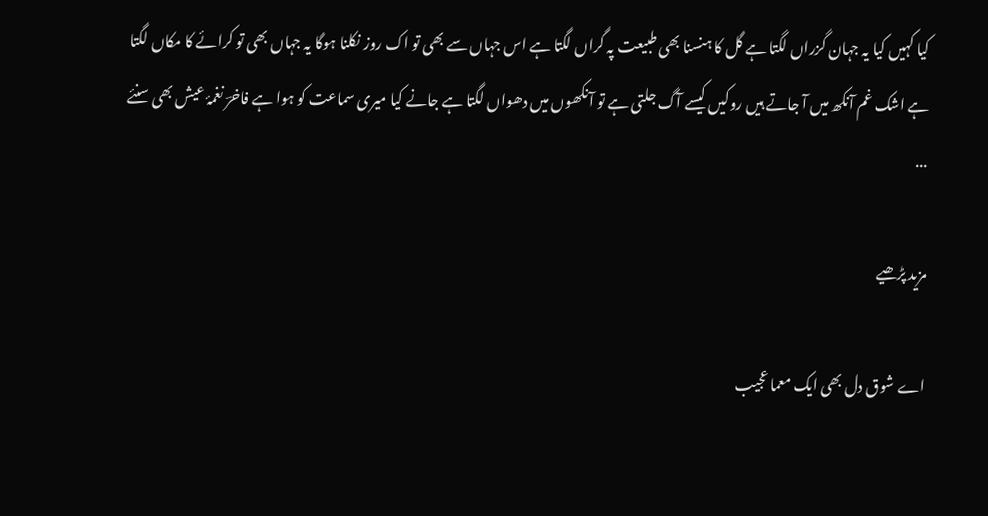کیا کہیں کیا یہ جہان گزراں لگتا ہے گل کا ہنسنا بھی طبیعت پہ گراں لگتا ہے اس جہاں سے بھی تو اک روز نکلنا ہوگا یہ جہاں بھی تو کرائے کا مکاں لگتا ہے اشک غم آنکھ میں آ جاتے ہیں روکیں کیسے آگ جلتی ہے تو آنکھوں میں دھواں لگتا ہے جانے کیا میری سماعت کو ہوا ہے فاخرؔ نغمۂ عیش بھی سنئے ...

مزید پڑھیے

اے شوق دل بھی ایک معما عجیب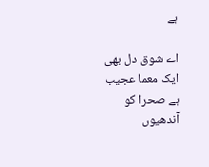ہے

اے شوق دل بھی ایک معما عجیب ہے صحرا کو آندھیوں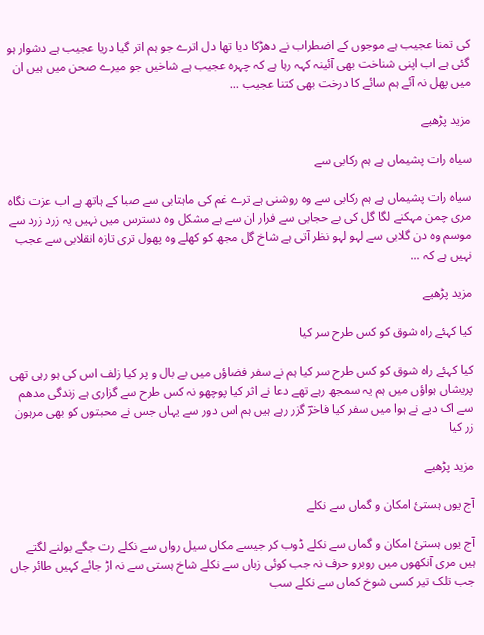کی تمنا عجیب ہے موجوں کے اضطراب نے دھڑکا دیا تھا دل اترے جو ہم اتر گیا دریا عجیب ہے دشوار ہو گئی ہے اب اپنی شناخت بھی آئینہ کہہ رہا ہے کہ چہرہ عجیب ہے شاخیں جو میرے صحن میں ہیں ان میں پھل نہ آئے ہم سائے کا درخت بھی کتنا عجیب ...

مزید پڑھیے

سیاہ رات پشیماں ہے ہم رکابی سے

سیاہ رات پشیماں ہے ہم رکابی سے وہ روشنی ہے ترے غم کی ماہتابی سے صبا کے ہاتھ ہے اب عزت نگاہ مری چمن مہکنے لگا گل کی بے حجابی سے فرار ان سے ہے مشکل وہ دسترس میں نہیں یہ زرد زرد سے موسم وہ دن گلابی سے لہو لہو نظر آتی ہے شاخ گل مجھ کو کھلے وہ پھول تری تازہ انقلابی سے عجب نہیں ہے کہ ...

مزید پڑھیے

کیا کہئے راہ شوق کو کس طرح سر کیا

کیا کہئے راہ شوق کو کس طرح سر کیا ہم نے سفر فضاؤں میں بے بال و پر کیا زلف اس کی ہو رہی تھی پریشاں ہواؤں میں ہم یہ سمجھ رہے تھے دعا نے اثر کیا پوچھو نہ کس طرح سے گزاری ہے زندگی مدھم سے اک دیے نے ہوا میں سفر کیا فاخرؔ گزر رہے ہیں ہم اس دور سے یہاں جس نے محبتوں کو بھی مرہون زر کیا

مزید پڑھیے

آج یوں ہستیٔ امکان و گماں سے نکلے

آج یوں ہستیٔ امکان و گماں سے نکلے ڈوب کر جیسے مکاں سیل رواں سے نکلے رت جگے بولنے لگتے ہیں مری آنکھوں میں روبرو حرف نہ جب کوئی زباں سے نکلے شاخ ہستی سے نہ اڑ جائے کہیں طائر جاں جب تلک تیر کسی شوخ کماں سے نکلے سب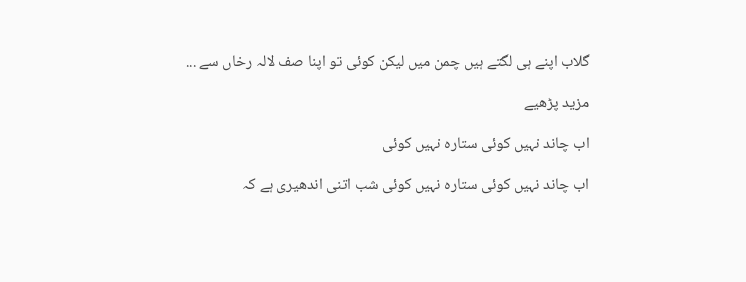گلاب اپنے ہی لگتے ہیں چمن میں لیکن کوئی تو اپنا صف لالہ رخاں سے ...

مزید پڑھیے

اب چاند نہیں کوئی ستارہ نہیں کوئی

اب چاند نہیں کوئی ستارہ نہیں کوئی شب اتنی اندھیری ہے کہ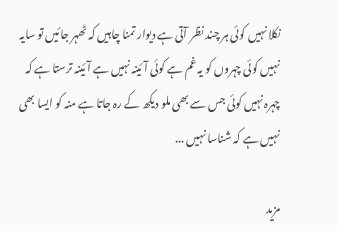نکلا نہیں کوئی ہر چند نظر آتی ہے دیوار تمنا چاہیں کہ ٹھہر جائیں تو سایہ نہیں کوئی چہروں کو یہ غم ہے کوئی آئینہ نہیں ہے آئینہ ترستا ہے کہ چہرہ نہیں کوئی جس سے بھی ملو دیکھ کے رہ جاتا ہے منہ کو ایسا بھی نہیں ہے کہ شناسا نہیں ...

مزید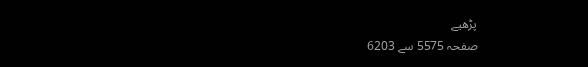پڑھیے
صفحہ 5575 سے 6203